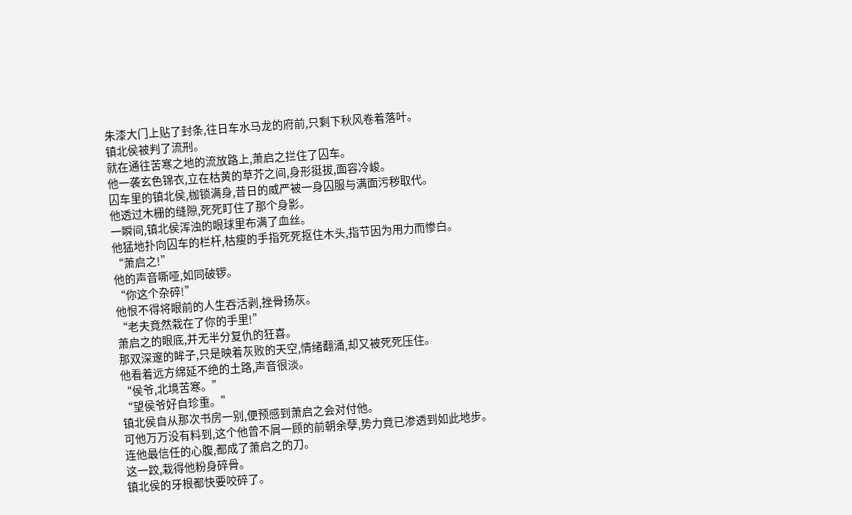朱漆大门上贴了封条,往日车水马龙的府前,只剩下秋风卷着落叶。
镇北侯被判了流刑。
就在通往苦寒之地的流放路上,萧启之拦住了囚车。
他一袭玄色锦衣,立在枯黄的草芥之间,身形挺拔,面容冷峻。
囚车里的镇北侯,枷锁满身,昔日的威严被一身囚服与满面污秽取代。
他透过木栅的缝隙,死死盯住了那个身影。
一瞬间,镇北侯浑浊的眼球里布满了血丝。
他猛地扑向囚车的栏杆,枯瘦的手指死死抠住木头,指节因为用力而惨白。
“萧启之!”
他的声音嘶哑,如同破锣。
“你这个杂碎!”
他恨不得将眼前的人生吞活剥,挫骨扬灰。
“老夫竟然栽在了你的手里!”
萧启之的眼底,并无半分复仇的狂喜。
那双深邃的眸子,只是映着灰败的天空,情绪翻涌,却又被死死压住。
他看着远方绵延不绝的土路,声音很淡。
“侯爷,北境苦寒。”
“望侯爷好自珍重。”
镇北侯自从那次书房一别,便预感到萧启之会对付他。
可他万万没有料到,这个他曾不屑一顾的前朝余孽,势力竟已渗透到如此地步。
连他最信任的心腹,都成了萧启之的刀。
这一跤,栽得他粉身碎骨。
镇北侯的牙根都快要咬碎了。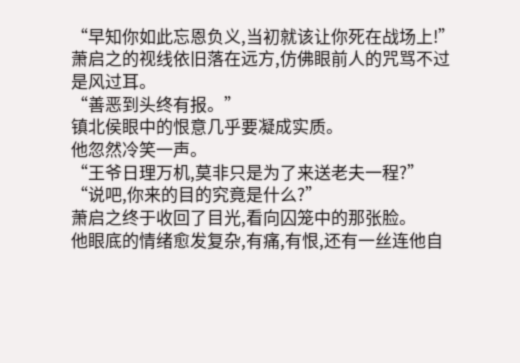“早知你如此忘恩负义,当初就该让你死在战场上!”
萧启之的视线依旧落在远方,仿佛眼前人的咒骂不过是风过耳。
“善恶到头终有报。”
镇北侯眼中的恨意几乎要凝成实质。
他忽然冷笑一声。
“王爷日理万机,莫非只是为了来送老夫一程?”
“说吧,你来的目的究竟是什么?”
萧启之终于收回了目光,看向囚笼中的那张脸。
他眼底的情绪愈发复杂,有痛,有恨,还有一丝连他自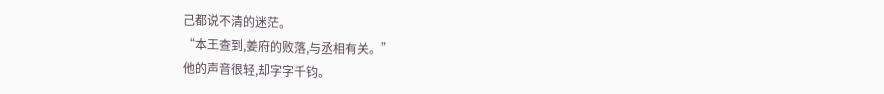己都说不清的迷茫。
“本王查到,姜府的败落,与丞相有关。”
他的声音很轻,却字字千钧。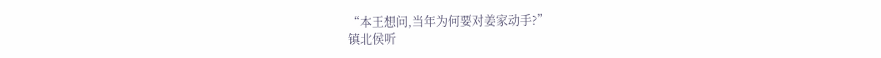“本王想问,当年为何要对姜家动手?”
镇北侯听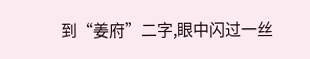到“姜府”二字,眼中闪过一丝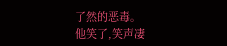了然的恶毒。
他笑了,笑声凄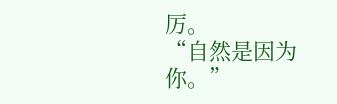厉。
“自然是因为你。”